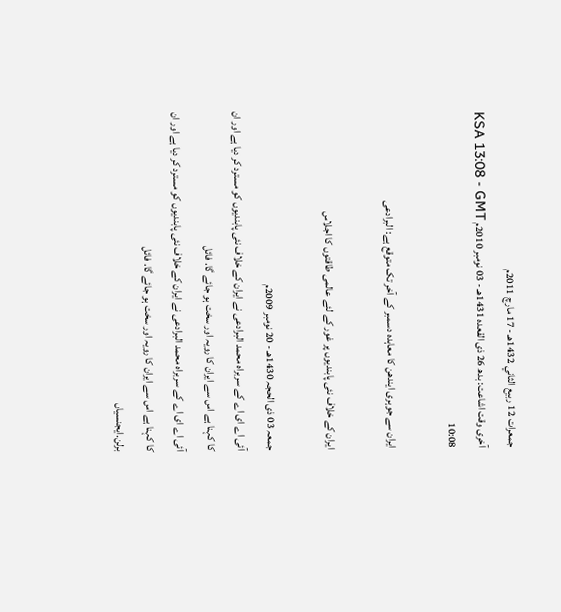جمعرات 12 ربيع الثاني 1432هـ - 17 مارچ 2011م
آخری وقت اشاعت: بدھ 26 ذی القعدہ 1431هـ - 03 نومبر 2010م KSA 13:08 - GMT 10:08

ایران سے جوہری ایندھن کا معاہدہ دسمبر کے آخر تک متوقع ہے: البرادعی

ایران کے خلاف نئی پابندیوں پر غور کے لئے عالمی طاقتوں کا اجلاس

جمعہ 03 ذی الحجہ 1430هـ - 20 نومبر 2009م
آئی اے ای اے کے سربراہ محمد البرادعی نے ایران کے خلاف نئی پابندیوں کو مسترد کر دیا ہے اور ان کا کہنا ہے اس سے ایران کا رویہ اور سخت ہو جائے گا. فائل
آئی اے ای اے کے سربراہ محمد البرادعی نے ایران کے خلاف نئی پابندیوں کو مسترد کر دیا ہے اور ان کا کہنا ہے اس سے ایران کا رویہ اور سخت ہو جائے گا. فائل
برلن.ایجنسیاں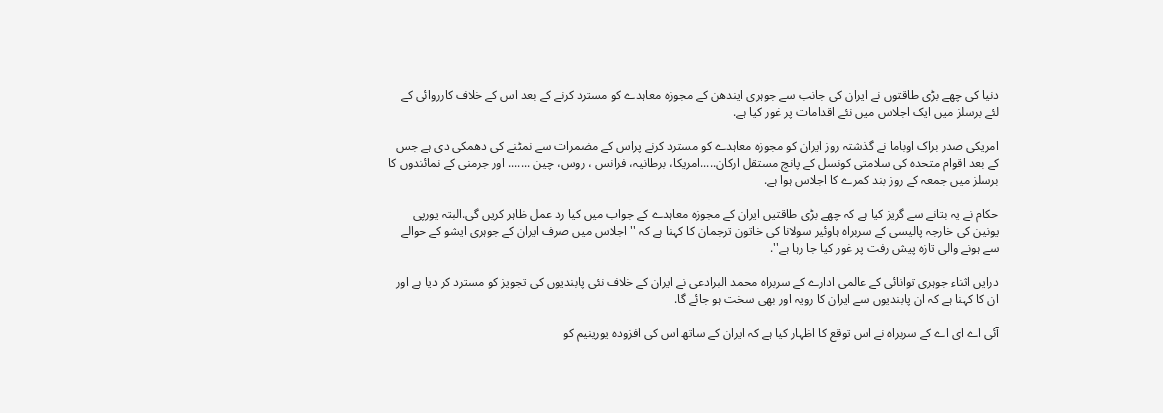دنیا کی چھے بڑی طاقتوں نے ایران کی جانب سے جوہری ایندھن کے مجوزہ معاہدے کو مسترد کرنے کے بعد اس کے خلاف کارروائی کے لئے برسلز میں ایک اجلاس میں نئے اقدامات پر غور کیا ہے.

امریکی صدر براک اوباما نے گذشتہ روز ایران کو مجوزہ معاہدے کو مسترد کرنے پراس کے مضمرات سے نمٹنے کی دھمکی دی ہے جس کے بعد اقوام متحدہ کی سلامتی کونسل کے پانچ مستقل ارکان.....امریکا، برطانیہ، فرانس ، روس، چین ....... اور جرمنی کے نمائندوں کا برسلز میں جمعہ کے روز بند کمرے کا اجلاس ہوا ہے.

حکام نے یہ بتانے سے گریز کیا ہے کہ چھے بڑی طاقتیں ایران کے مجوزہ معاہدے کے جواب میں کیا رد عمل ظاہر کریں گی.البتہ یورپی یونین کی خارجہ پالیسی کے سربراہ ہاوئیر سولانا کی خاتون ترجمان کا کہنا ہے کہ ''اجلاس میں صرف ایران کے جوہری ایشو کے حوالے سے ہونے والی تازہ پیش رفت پر غور کیا جا رہا ہے''.

درایں اثناء جوہری توانائی کے عالمی ادارے کے سربراہ محمد البرادعی نے ایران کے خلاف نئی پابندیوں کی تجویز کو مسترد کر دیا ہے اور ان کا کہنا ہے کہ ان پابندیوں سے ایران کا رویہ اور بھی سخت ہو جائے گا.

آئی اے ای اے کے سربراہ نے اس توقع کا اظہار کیا ہے کہ ایران کے ساتھ اس کی افزودہ یورینیم کو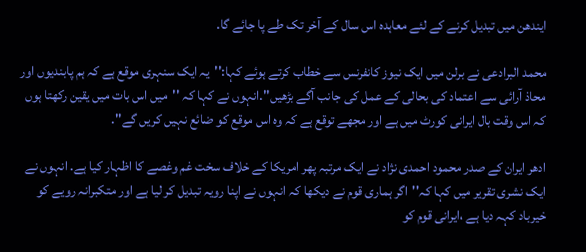ایندھن میں تبدیل کرنے کے لئے معاہدہ اس سال کے آخر تک طے پا جائے گا.

محمد البرادعی نے برلن میں ایک نیوز کانفرنس سے خطاب کرتے ہوئے کہا:''یہ ایک سنہری موقع ہے کہ ہم پابندیوں اور محاذ آرائی سے اعتماد کی بحالی کے عمل کی جانب آگے بڑھیں''.انہوں نے کہا کہ ''میں اس بات میں یقین رکھتا ہوں کہ اس وقت بال ایرانی کورٹ میں ہے اور مجھے توقع ہے کہ وہ اس موقع کو ضائع نہیں کریں گے''.

ادھر ایران کے صدر محمود احمدی نژاد نے ایک مرتبہ پھر امریکا کے خلاف سخت غم وغصے کا اظہار کیا ہے. انہوں نے ایک نشری تقریر میں کہا کہ''اگر ہماری قوم نے دیکھا کہ انہوں نے اپنا رویہ تبدیل کر لیا ہے اور متکبرانہ رویے کو خیرباد کہہ دیا ہے ،ایرانی قوم کو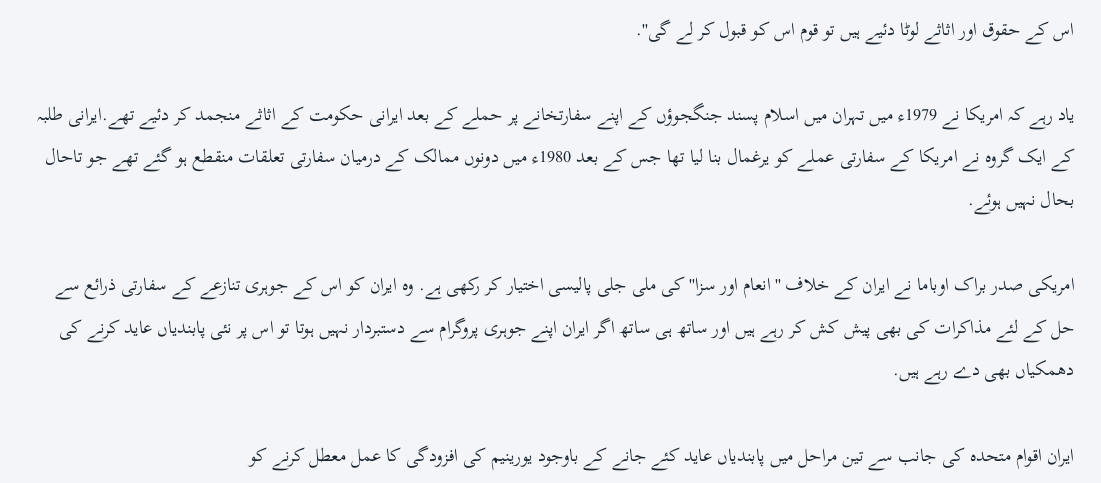اس کے حقوق اور اثاثے لوٹا دئیے ہیں تو قوم اس کو قبول کر لے گی''.

یاد رہے کہ امریکا نے 1979ء میں تہران میں اسلام پسند جنگجوؤں کے اپنے سفارتخانے پر حملے کے بعد ایرانی حکومت کے اثاثے منجمد کر دئیے تھے.ایرانی طلبہ کے ایک گروہ نے امریکا کے سفارتی عملے کو یرغمال بنا لیا تھا جس کے بعد 1980ء میں دونوں ممالک کے درمیان سفارتی تعلقات منقطع ہو گئے تھے جو تاحال بحال نہیں ہوئے.

امریکی صدر براک اوباما نے ایران کے خلاف ''انعام اور سزا'' کی ملی جلی پالیسی اختیار کر رکھی ہے. وہ ایران کو اس کے جوہری تنازعے کے سفارتی ذرائع سے حل کے لئے مذاکرات کی بھی پیش کش کر رہے ہیں اور ساتھ ہی ساتھ اگر ایران اپنے جوہری پروگرام سے دستبردار نہیں ہوتا تو اس پر نئی پابندیاں عاید کرنے کی دھمکیاں بھی دے رہے ہیں.

ایران اقوام متحدہ کی جانب سے تین مراحل میں پابندیاں عاید کئے جانے کے باوجود یورینیم کی افزودگی کا عمل معطل کرنے کو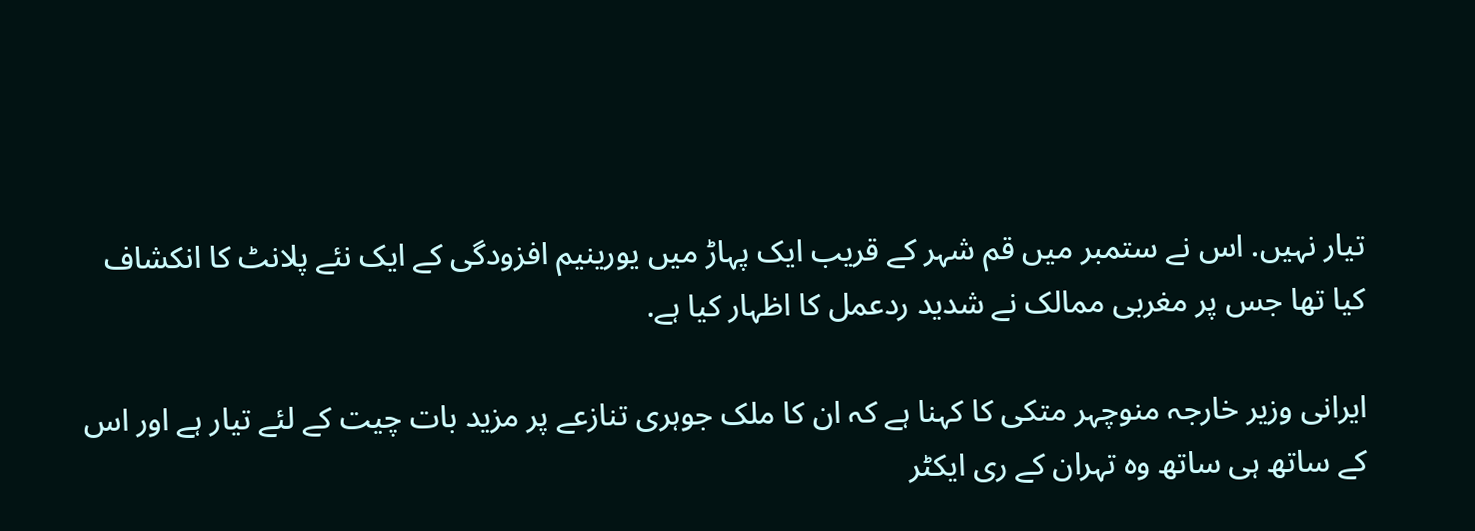تیار نہیں. اس نے ستمبر میں قم شہر کے قریب ایک پہاڑ میں یورینیم افزودگی کے ایک نئے پلانٹ کا انکشاف کیا تھا جس پر مغربی ممالک نے شدید ردعمل کا اظہار کیا ہے.

ایرانی وزیر خارجہ منوچہر متکی کا کہنا ہے کہ ان کا ملک جوہری تنازعے پر مزید بات چیت کے لئے تیار ہے اور اس کے ساتھ ہی ساتھ وہ تہران کے ری ایکٹر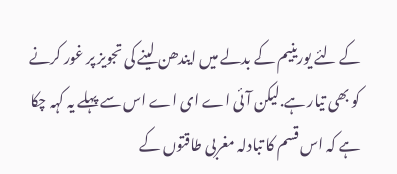کے لئے یورینیم کے بدلے میں ایندھن لینے کی تجویز پر غور کرنے کو بھی تیار ہے.لیکن آئی اے ای اے اس سے پہلے یہ کہہ چکا ہے کہ اس قسم کا تبادلہ مغربی طاقتوں کے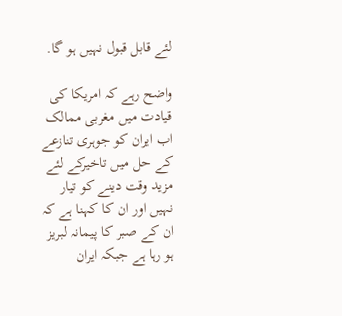لئے قابل قبول نہیں ہو گا.

واضح رہے کہ امریکا کی قیادت میں مغربی ممالک اب ایران کو جوہری تنازعے کے حل میں تاخیرکے لئے مزید وقت دینے کو تیار نہیں اور ان کا کہنا ہے کہ ان کے صبر کا پیمانہ لبریز ہو رہا ہے جبکہ ایران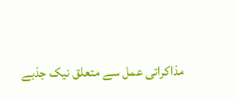مذاکراتی عمل سے متعلق نیک جذبے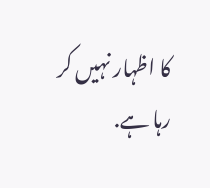کا اظہار نہیں کر رہا ہے.